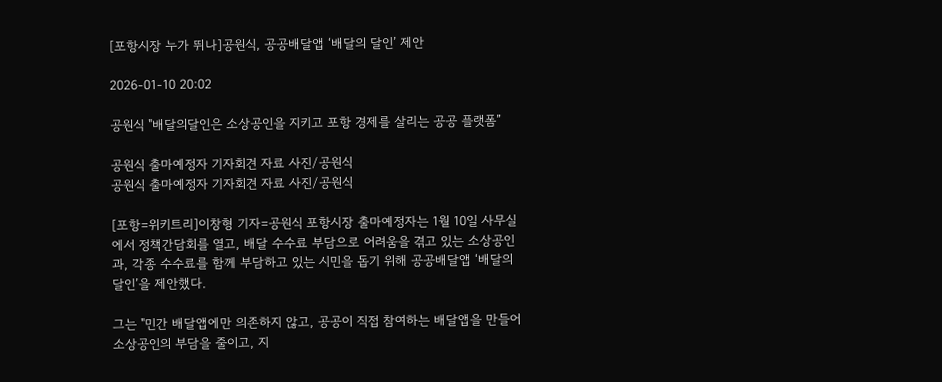[포항시장 누가 뛰나]공원식, 공공배달앱 ‘배달의 달인’ 제안

2026-01-10 20:02

공원식 "배달의달인은 소상공인을 지키고 포항 경제를 살리는 공공 플랫폼”

공원식 출마예정자 기자회견 자료 사진/공원식
공원식 출마예정자 기자회견 자료 사진/공원식

[포항=위키트리]이창형 기자=공원식 포항시장 출마예정자는 1월 10일 사무실에서 정책간담회를 열고, 배달 수수료 부담으로 어려움을 겪고 있는 소상공인과, 각종 수수료를 함께 부담하고 있는 시민을 돕기 위해 공공배달앱 ‘배달의 달인’을 제안했다.

그는 "민간 배달앱에만 의존하지 않고, 공공이 직접 참여하는 배달앱을 만들어 소상공인의 부담을 줄이고, 지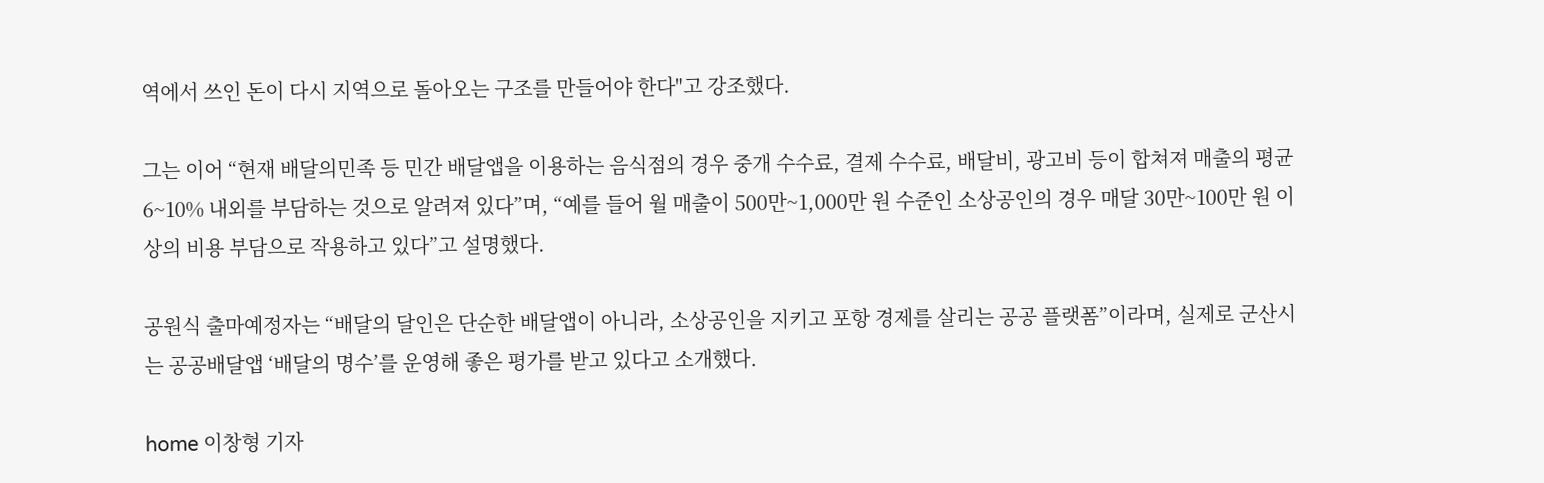역에서 쓰인 돈이 다시 지역으로 돌아오는 구조를 만들어야 한다"고 강조했다.

그는 이어 “현재 배달의민족 등 민간 배달앱을 이용하는 음식점의 경우 중개 수수료, 결제 수수료, 배달비, 광고비 등이 합쳐져 매출의 평균 6~10% 내외를 부담하는 것으로 알려져 있다”며, “예를 들어 월 매출이 500만~1,000만 원 수준인 소상공인의 경우 매달 30만~100만 원 이상의 비용 부담으로 작용하고 있다”고 설명했다.

공원식 출마예정자는 “배달의 달인은 단순한 배달앱이 아니라, 소상공인을 지키고 포항 경제를 살리는 공공 플랫폼”이라며, 실제로 군산시는 공공배달앱 ‘배달의 명수’를 운영해 좋은 평가를 받고 있다고 소개했다.

home 이창형 기자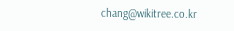chang@wikitree.co.kr